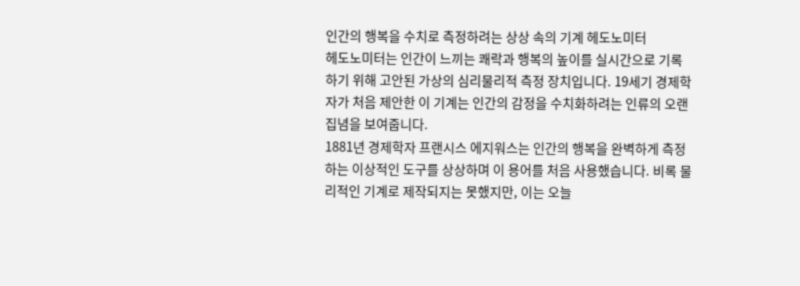인간의 행복을 수치로 측정하려는 상상 속의 기계 헤도노미터
헤도노미터는 인간이 느끼는 쾌락과 행복의 높이를 실시간으로 기록하기 위해 고안된 가상의 심리물리적 측정 장치입니다. 19세기 경제학자가 처음 제안한 이 기계는 인간의 감정을 수치화하려는 인류의 오랜 집념을 보여줍니다.
1881년 경제학자 프랜시스 에지워스는 인간의 행복을 완벽하게 측정하는 이상적인 도구를 상상하며 이 용어를 처음 사용했습니다. 비록 물리적인 기계로 제작되지는 못했지만, 이는 오늘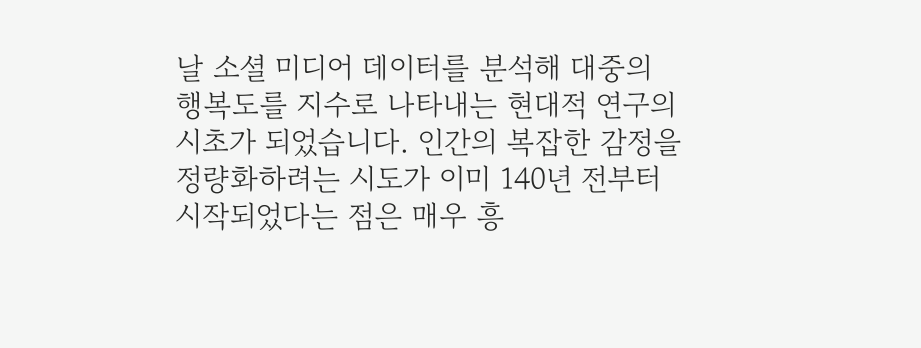날 소셜 미디어 데이터를 분석해 대중의 행복도를 지수로 나타내는 현대적 연구의 시초가 되었습니다. 인간의 복잡한 감정을 정량화하려는 시도가 이미 140년 전부터 시작되었다는 점은 매우 흥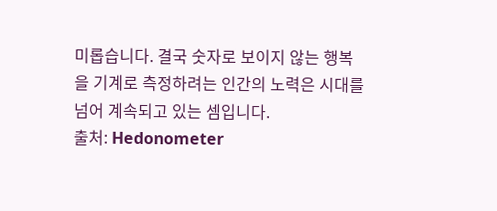미롭습니다. 결국 숫자로 보이지 않는 행복을 기계로 측정하려는 인간의 노력은 시대를 넘어 계속되고 있는 셈입니다.
출처: Hedonometer